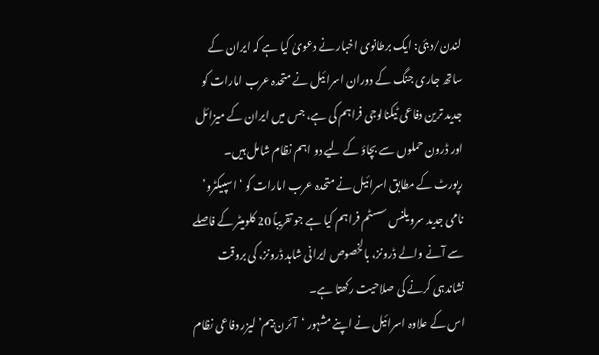لندن/دبئی: ایک برطانوی اخبار نے دعویٰ کیا ہے کہ ایران کے ساتھ جاری جنگ کے دوران اسرائیل نے متحدہ عرب امارات کو جدید ترین دفاعی ٹیکنالوجی فراہم کی ہے، جس میں ایران کے میزائل اور ڈرون حملوں سے بچاؤ کے لیے دو اہم نظام شامل ہیں۔
رپورٹ کے مطابق اسرائیل نے متحدہ عرب امارات کو ‘اسپیکٹرو’ نامی جدید سرویلنس سسٹم فراہم کیا ہے جو تقریباً 20 کلومیٹر کے فاصلے سے آنے والے ڈرونز، بالخصوص ایرانی شاہد ڈرونز، کی بروقت نشاندہی کرنے کی صلاحیت رکھتا ہے۔
اس کے علاوہ اسرائیل نے اپنے مشہور ‘آئرن بیم’ لیزر دفاعی نظام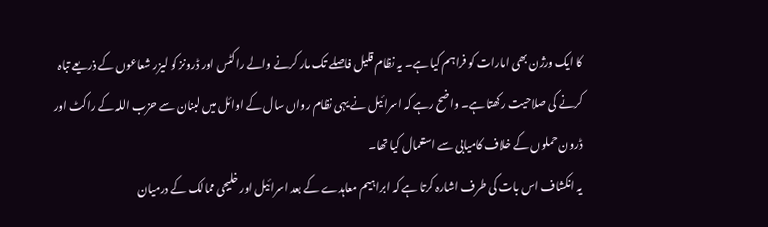کا ایک ورژن بھی امارات کو فراہم کیا ہے۔ یہ نظام قلیل فاصلے تک مار کرنے والے راکٹس اور ڈرونز کو لیزر شعاعوں کے ذریعے تباہ کرنے کی صلاحیت رکھتا ہے۔ واضح رہے کہ اسرائیل نے یہی نظام رواں سال کے اوائل میں لبنان سے حزب اللہ کے راکٹ اور ڈرون حملوں کے خلاف کامیابی سے استعمال کیا تھا۔
یہ انکشاف اس بات کی طرف اشارہ کرتا ہے کہ ابراہیم معاہدے کے بعد اسرائیل اور خلیجی ممالک کے درمیان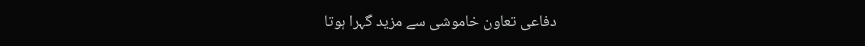دفاعی تعاون خاموشی سے مزید گہرا ہوتا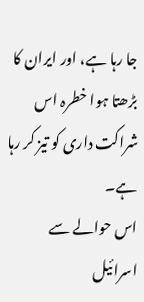جا رہا ہے، اور ایران کا بڑھتا ہوا خطرہ اس شراکت داری کو تیز کر رہا ہے۔
اس حوالے سے اسرائیل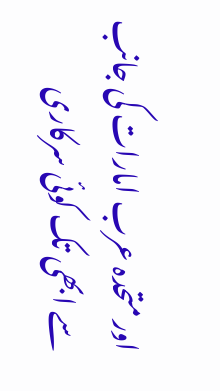اور متحدہ عرب امارات کی جانب سے ابھی تک کوئی سرکاری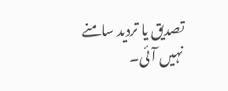تصدیق یا تردید سامنے نہیں آئی۔